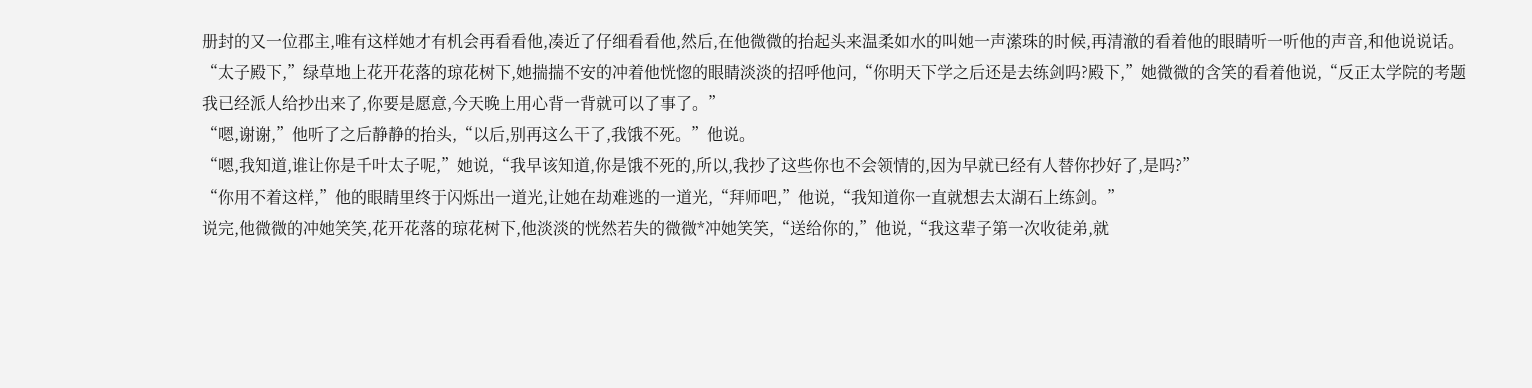册封的又一位郡主,唯有这样她才有机会再看看他,凑近了仔细看看他,然后,在他微微的抬起头来温柔如水的叫她一声潆珠的时候,再清澈的看着他的眼睛听一听他的声音,和他说说话。
“太子殿下,”绿草地上花开花落的琼花树下,她揣揣不安的冲着他恍惚的眼睛淡淡的招呼他问,“你明天下学之后还是去练剑吗?殿下,”她微微的含笑的看着他说,“反正太学院的考题我已经派人给抄出来了,你要是愿意,今天晚上用心背一背就可以了事了。”
“嗯,谢谢,”他听了之后静静的抬头,“以后,别再这么干了,我饿不死。”他说。
“嗯,我知道,谁让你是千叶太子呢,”她说,“我早该知道,你是饿不死的,所以,我抄了这些你也不会领情的,因为早就已经有人替你抄好了,是吗?”
“你用不着这样,”他的眼睛里终于闪烁出一道光,让她在劫难逃的一道光,“拜师吧,”他说,“我知道你一直就想去太湖石上练剑。”
说完,他微微的冲她笑笑,花开花落的琼花树下,他淡淡的恍然若失的微微*冲她笑笑,“送给你的,”他说,“我这辈子第一次收徒弟,就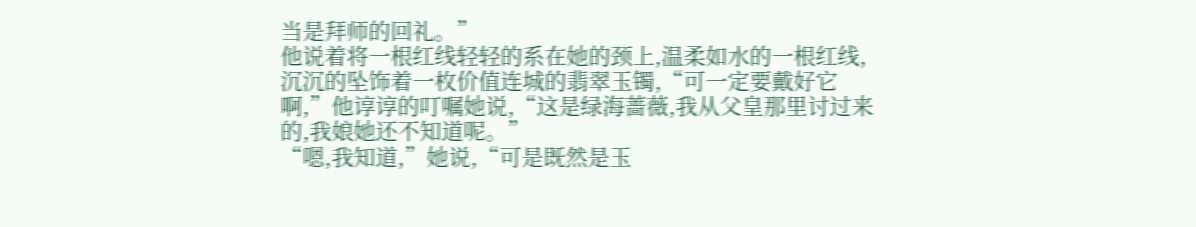当是拜师的回礼。”
他说着将一根红线轻轻的系在她的颈上,温柔如水的一根红线,沉沉的坠饰着一枚价值连城的翡翠玉镯,“可一定要戴好它啊,”他谆谆的叮嘱她说,“这是绿海蔷薇,我从父皇那里讨过来的,我娘她还不知道呢。”
“嗯,我知道,”她说,“可是既然是玉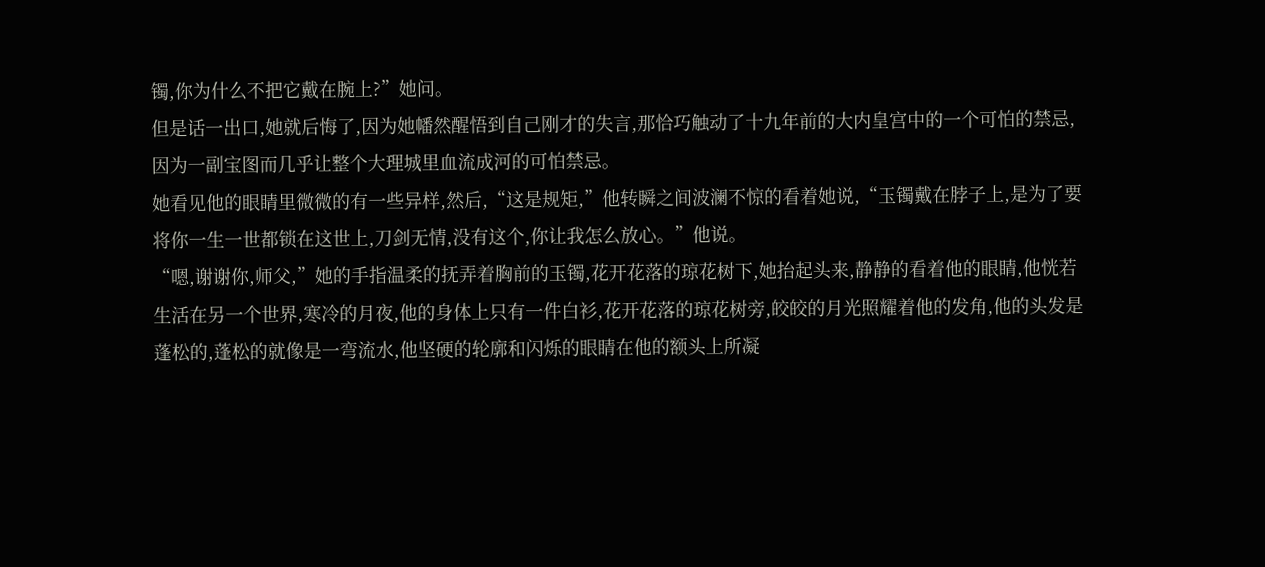镯,你为什么不把它戴在腕上?”她问。
但是话一出口,她就后悔了,因为她幡然醒悟到自己刚才的失言,那恰巧触动了十九年前的大内皇宫中的一个可怕的禁忌,因为一副宝图而几乎让整个大理城里血流成河的可怕禁忌。
她看见他的眼睛里微微的有一些异样,然后,“这是规矩,”他转瞬之间波澜不惊的看着她说,“玉镯戴在脖子上,是为了要将你一生一世都锁在这世上,刀剑无情,没有这个,你让我怎么放心。”他说。
“嗯,谢谢你,师父,”她的手指温柔的抚弄着胸前的玉镯,花开花落的琼花树下,她抬起头来,静静的看着他的眼睛,他恍若生活在另一个世界,寒冷的月夜,他的身体上只有一件白衫,花开花落的琼花树旁,皎皎的月光照耀着他的发角,他的头发是蓬松的,蓬松的就像是一弯流水,他坚硬的轮廓和闪烁的眼睛在他的额头上所凝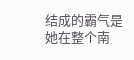结成的霸气是她在整个南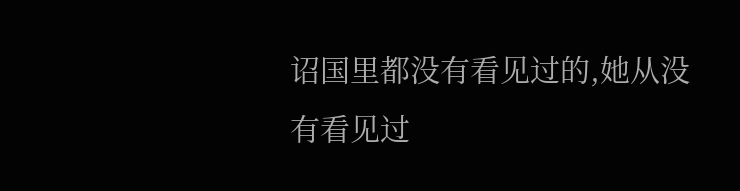诏国里都没有看见过的,她从没有看见过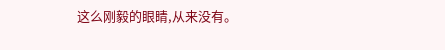这么刚毅的眼睛,从来没有。